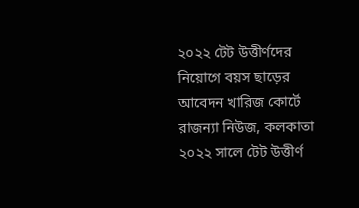২০২২ টেট উত্তীর্ণদের নিয়োগে বয়স ছাড়ের আবেদন খারিজ কোর্টে
রাজন্যা নিউজ, কলকাতা
২০২২ সালে টেট উত্তীর্ণ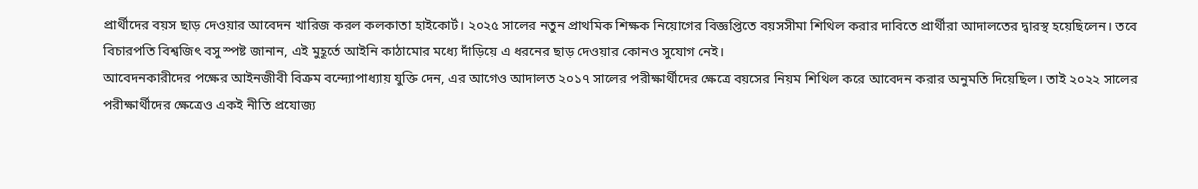প্রার্থীদের বয়স ছাড় দেওয়ার আবেদন খারিজ করল কলকাতা হাইকোর্ট। ২০২৫ সালের নতুন প্রাথমিক শিক্ষক নিয়োগের বিজ্ঞপ্তিতে বয়সসীমা শিথিল করার দাবিতে প্রার্থীরা আদালতের দ্বারস্থ হয়েছিলেন। তবে বিচারপতি বিশ্বজিৎ বসু স্পষ্ট জানান, এই মুহূর্তে আইনি কাঠামোর মধ্যে দাঁড়িয়ে এ ধরনের ছাড় দেওয়ার কোনও সুযোগ নেই।
আবেদনকারীদের পক্ষের আইনজীবী বিক্রম বন্দ্যোপাধ্যায় যুক্তি দেন, এর আগেও আদালত ২০১৭ সালের পরীক্ষার্থীদের ক্ষেত্রে বয়সের নিয়ম শিথিল করে আবেদন করার অনুমতি দিয়েছিল। তাই ২০২২ সালের পরীক্ষার্থীদের ক্ষেত্রেও একই নীতি প্রযোজ্য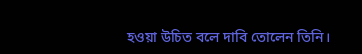হওয়া উচিত বলে দাবি তোলেন তিনি।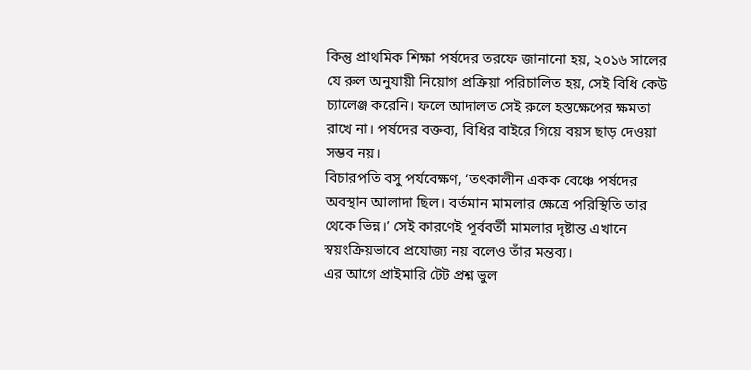কিন্তু প্রাথমিক শিক্ষা পর্ষদের তরফে জানানো হয়, ২০১৬ সালের যে রুল অনুযায়ী নিয়োগ প্রক্রিয়া পরিচালিত হয়, সেই বিধি কেউ চ্যালেঞ্জ করেনি। ফলে আদালত সেই রুলে হস্তক্ষেপের ক্ষমতা রাখে না। পর্ষদের বক্তব্য, বিধির বাইরে গিয়ে বয়স ছাড় দেওয়া সম্ভব নয়।
বিচারপতি বসু পর্যবেক্ষণ, ‘তৎকালীন একক বেঞ্চে পর্ষদের অবস্থান আলাদা ছিল। বর্তমান মামলার ক্ষেত্রে পরিস্থিতি তার থেকে ভিন্ন।’ সেই কারণেই পূর্ববর্তী মামলার দৃষ্টান্ত এখানে স্বয়ংক্রিয়ভাবে প্রযোজ্য নয় বলেও তাঁর মন্তব্য।
এর আগে প্রাইমারি টেট প্রশ্ন ভুল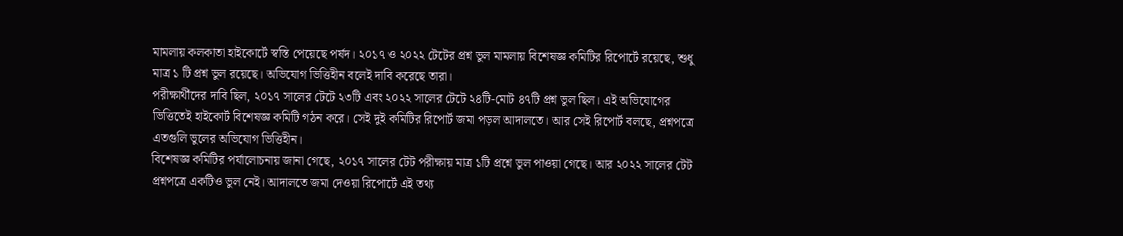মামলায় কলকাতা হাইকোর্টে স্বস্তি পেয়েছে পর্ষদ। ২০১৭ ও ২০২২ টেটের প্রশ্ন ভুল মামলায় বিশেষজ্ঞ কমিটির রিপোর্টে রয়েছে, শুধু মাত্র ১ টি প্রশ্ন ভুল রয়েছে। অভিযোগ ভিত্তিহীন বলেই দাবি করেছে তারা।
পরীক্ষার্থীদের দাবি ছিল, ২০১৭ সালের টেটে ২৩টি এবং ২০২২ সালের টেটে ২৪টি-মোট ৪৭টি প্রশ্ন ভুল ছিল। এই অভিযোগের ভিত্তিতেই হাইকোর্ট বিশেষজ্ঞ কমিটি গঠন করে। সেই দুই কমিটির রিপোর্ট জমা পড়ল আদালতে। আর সেই রিপোর্ট বলছে, প্রশ্নপত্রে এতগুলি ভুলের অভিযোগ ভিত্তিহীন।
বিশেষজ্ঞ কমিটির পর্যালোচনায় জানা গেছে, ২০১৭ সালের টেট পরীক্ষায় মাত্র ১টি প্রশ্নে ভুল পাওয়া গেছে। আর ২০২২ সালের টেট প্রশ্নপত্রে একটিও ভুল নেই। আদালতে জমা দেওয়া রিপোর্টে এই তথ্য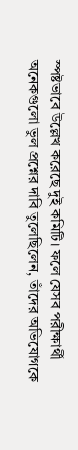স্পষ্টভাবে উল্লেখ করেছে দুই কমিটি। ফলে যেসব পরীক্ষার্থী অনেকগুলো ভুল প্রশ্নের দাবি তুলেছিলেন, তাঁদের অভিযোগকে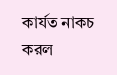কার্যত নাকচ করল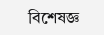বিশেষজ্ঞ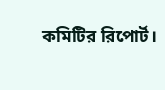কমিটির রিপোর্ট।